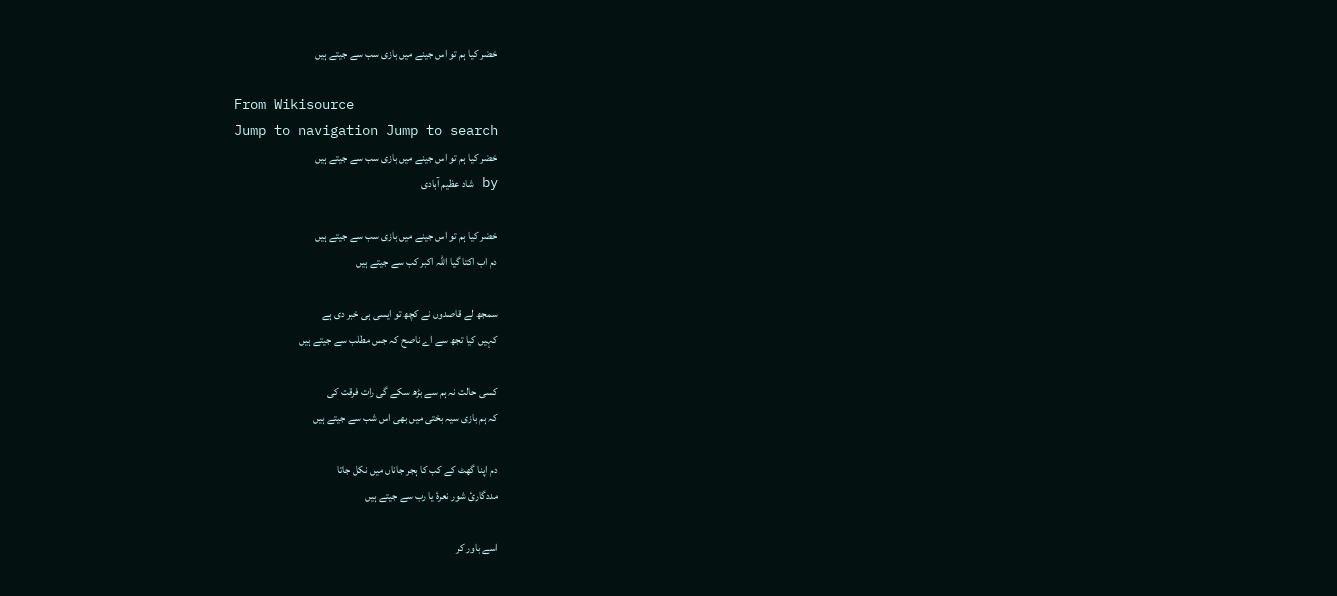خضر کیا ہم تو اس جینے میں بازی سب سے جیتے ہیں

From Wikisource
Jump to navigation Jump to search
خضر کیا ہم تو اس جینے میں بازی سب سے جیتے ہیں
by شاد عظیم آبادی

خضر کیا ہم تو اس جینے میں بازی سب سے جیتے ہیں
دم اب اکتا گیا اللہ اکبر کب سے جیتے ہیں

سمجھ لے قاصدوں نے کچھ تو ایسی ہی خبر دی ہے
کہیں کیا تجھ سے اے ناصح کہ جس مطلب سے جیتے ہیں

کسی حالت نہ ہم سے بڑھ سکے گی رات فرقت کی
کہ ہم بازی سیہ بختی میں بھی اس شب سے جیتے ہیں

دم اپنا گھٹ کے کب کا ہجر جاناں میں نکل جاتا
مددگاریٔ شور نعرۂ یا رب سے جیتے ہیں

اسے باور کر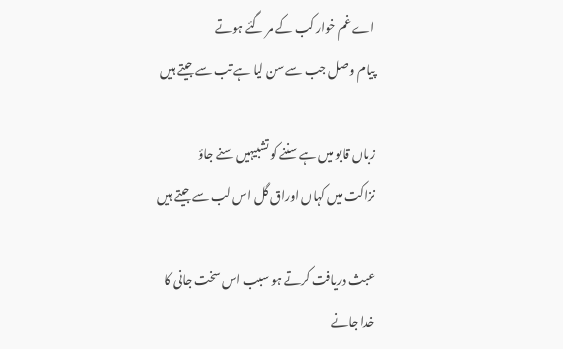اے غم خوار کب کے مر گئے ہوتے
پیام وصل جب سے سن لیا ہے تب سے جیتے ہیں

زباں قابو میں ہے سننے کو تشبیہیں سنے جاؤ
نزاکت میں کہاں اوراق گل اس لب سے جیتے ہیں

عبث دریافت کرتے ہو سبب اس سخت جانی کا
خدا جانے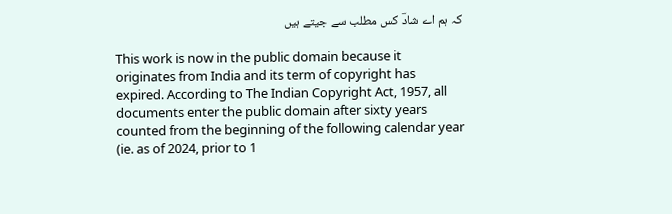کہ ہم اے شادؔ کس مطلب سے جیتے ہیں

This work is now in the public domain because it originates from India and its term of copyright has expired. According to The Indian Copyright Act, 1957, all documents enter the public domain after sixty years counted from the beginning of the following calendar year (ie. as of 2024, prior to 1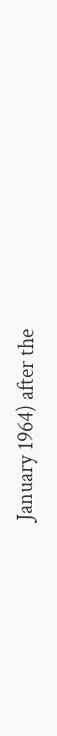January 1964) after the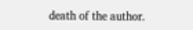death of the author.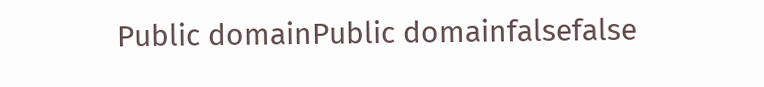Public domainPublic domainfalsefalse